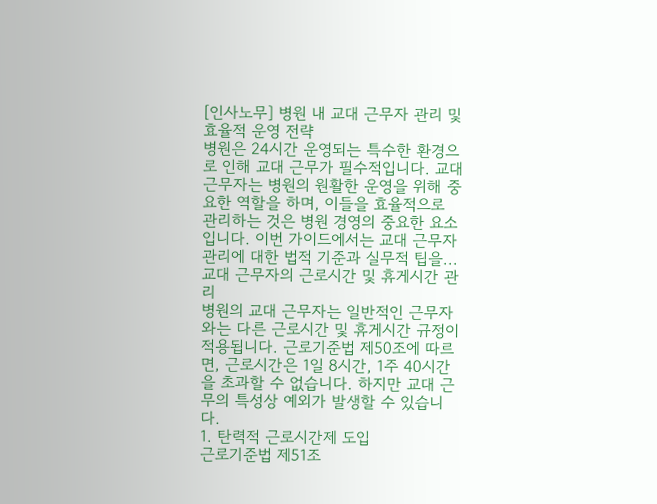[인사노무] 병원 내 교대 근무자 관리 및 효율적 운영 전략
병원은 24시간 운영되는 특수한 환경으로 인해 교대 근무가 필수적입니다. 교대 근무자는 병원의 원활한 운영을 위해 중요한 역할을 하며, 이들을 효율적으로 관리하는 것은 병원 경영의 중요한 요소입니다. 이번 가이드에서는 교대 근무자 관리에 대한 법적 기준과 실무적 팁을...
교대 근무자의 근로시간 및 휴게시간 관리
병원의 교대 근무자는 일반적인 근무자와는 다른 근로시간 및 휴게시간 규정이 적용됩니다. 근로기준법 제50조에 따르면, 근로시간은 1일 8시간, 1주 40시간을 초과할 수 없습니다. 하지만 교대 근무의 특성상 예외가 발생할 수 있습니다.
1. 탄력적 근로시간제 도입
근로기준법 제51조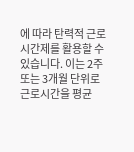에 따라 탄력적 근로시간제를 활용할 수 있습니다. 이는 2주 또는 3개월 단위로 근로시간을 평균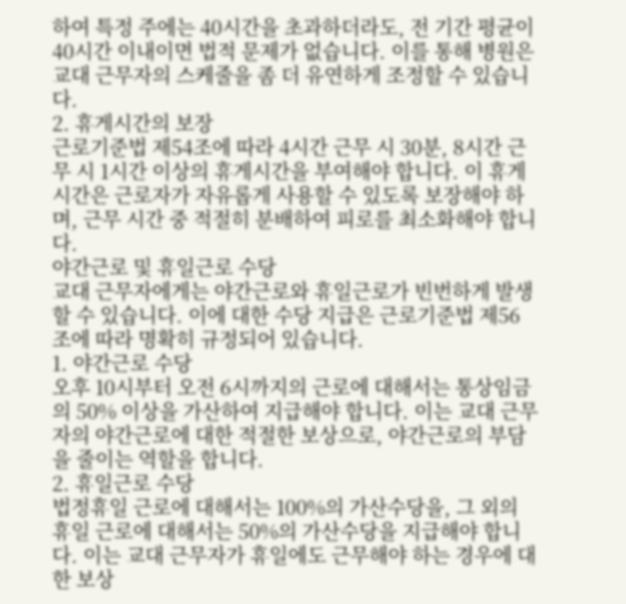하여 특정 주에는 40시간을 초과하더라도, 전 기간 평균이 40시간 이내이면 법적 문제가 없습니다. 이를 통해 병원은 교대 근무자의 스케줄을 좀 더 유연하게 조정할 수 있습니다.
2. 휴게시간의 보장
근로기준법 제54조에 따라 4시간 근무 시 30분, 8시간 근무 시 1시간 이상의 휴게시간을 부여해야 합니다. 이 휴게시간은 근로자가 자유롭게 사용할 수 있도록 보장해야 하며, 근무 시간 중 적절히 분배하여 피로를 최소화해야 합니다.
야간근로 및 휴일근로 수당
교대 근무자에게는 야간근로와 휴일근로가 빈번하게 발생할 수 있습니다. 이에 대한 수당 지급은 근로기준법 제56조에 따라 명확히 규정되어 있습니다.
1. 야간근로 수당
오후 10시부터 오전 6시까지의 근로에 대해서는 통상임금의 50% 이상을 가산하여 지급해야 합니다. 이는 교대 근무자의 야간근로에 대한 적절한 보상으로, 야간근로의 부담을 줄이는 역할을 합니다.
2. 휴일근로 수당
법정휴일 근로에 대해서는 100%의 가산수당을, 그 외의 휴일 근로에 대해서는 50%의 가산수당을 지급해야 합니다. 이는 교대 근무자가 휴일에도 근무해야 하는 경우에 대한 보상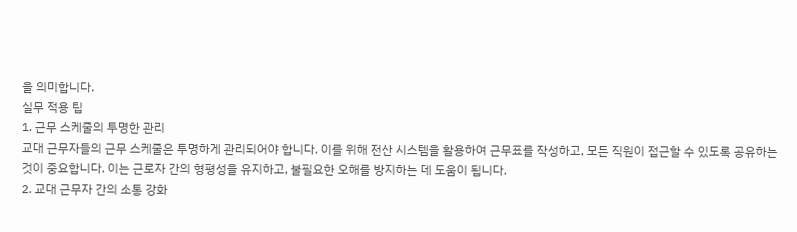을 의미합니다.
실무 적용 팁
1. 근무 스케줄의 투명한 관리
교대 근무자들의 근무 스케줄은 투명하게 관리되어야 합니다. 이를 위해 전산 시스템을 활용하여 근무표를 작성하고, 모든 직원이 접근할 수 있도록 공유하는 것이 중요합니다. 이는 근로자 간의 형평성을 유지하고, 불필요한 오해를 방지하는 데 도움이 됩니다.
2. 교대 근무자 간의 소통 강화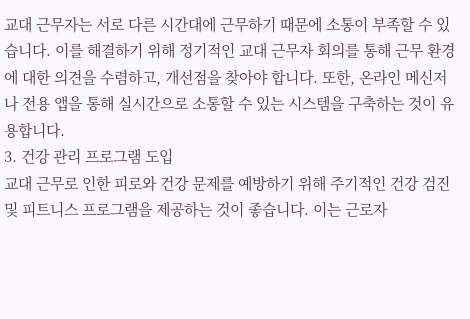교대 근무자는 서로 다른 시간대에 근무하기 때문에 소통이 부족할 수 있습니다. 이를 해결하기 위해 정기적인 교대 근무자 회의를 통해 근무 환경에 대한 의견을 수렴하고, 개선점을 찾아야 합니다. 또한, 온라인 메신저나 전용 앱을 통해 실시간으로 소통할 수 있는 시스템을 구축하는 것이 유용합니다.
3. 건강 관리 프로그램 도입
교대 근무로 인한 피로와 건강 문제를 예방하기 위해 주기적인 건강 검진 및 피트니스 프로그램을 제공하는 것이 좋습니다. 이는 근로자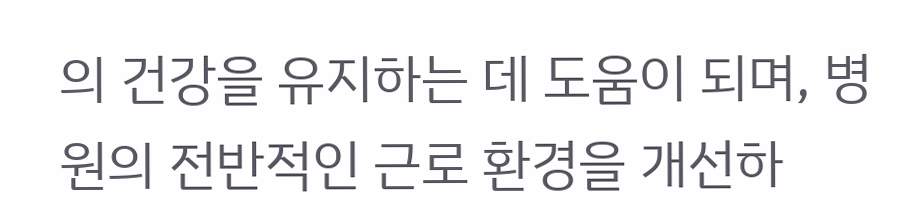의 건강을 유지하는 데 도움이 되며, 병원의 전반적인 근로 환경을 개선하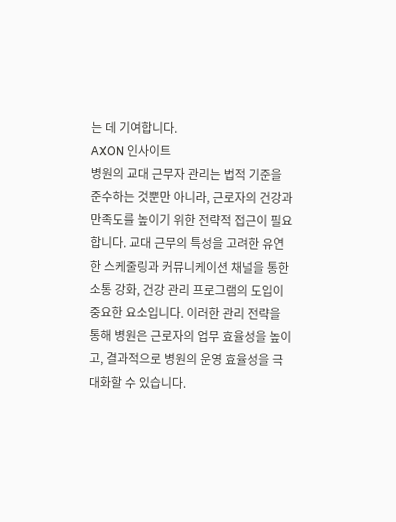는 데 기여합니다.
AXON 인사이트
병원의 교대 근무자 관리는 법적 기준을 준수하는 것뿐만 아니라, 근로자의 건강과 만족도를 높이기 위한 전략적 접근이 필요합니다. 교대 근무의 특성을 고려한 유연한 스케줄링과 커뮤니케이션 채널을 통한 소통 강화, 건강 관리 프로그램의 도입이 중요한 요소입니다. 이러한 관리 전략을 통해 병원은 근로자의 업무 효율성을 높이고, 결과적으로 병원의 운영 효율성을 극대화할 수 있습니다.